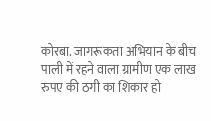कोरबा. जागरूकता अभियान के बीच पाली में रहने वाला ग्रामीण एक लाख रुपए की ठगी का शिकार हो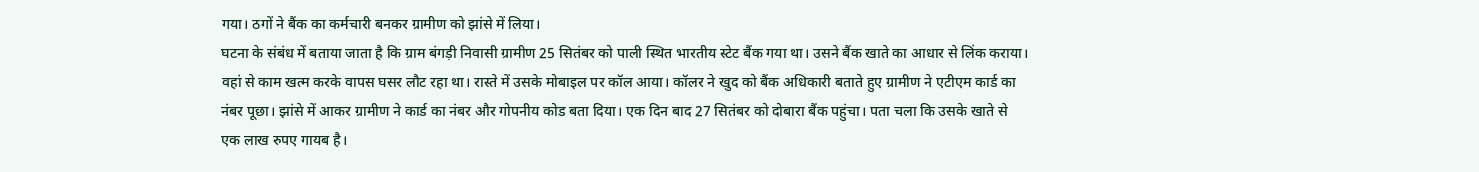गया। ठगों ने बैंक का कर्मचारी बनकर ग्रामीण को झांसे में लिया।
घटना के संबंध में बताया जाता है कि ग्राम बंगड़ी निवासी ग्रामीण 25 सितंबर को पाली स्थित भारतीय स्टेट बैंक गया था। उसने बैंक खाते का आधार से लिंक कराया। वहां से काम खत्म करके वापस घसर लौट रहा था। रास्ते में उसके मोबाइल पर कॉल आया। कॉलर ने खुद को बैंक अधिकारी बताते हुए ग्रामीण ने एटीएम कार्ड का नंबर पूछा। झांसे में आकर ग्रामीण ने कार्ड का नंबर और गोपनीय कोड बता दिया। एक दिन बाद 27 सितंबर को दोबारा बैंक पहुंचा। पता चला कि उसके खाते से एक लाख रुपए गायब है।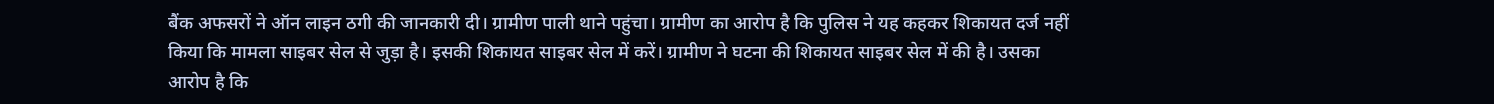बैंक अफसरों ने ऑन लाइन ठगी की जानकारी दी। ग्रामीण पाली थाने पहुंचा। ग्रामीण का आरोप है कि पुलिस ने यह कहकर शिकायत दर्ज नहीं किया कि मामला साइबर सेल से जुड़ा है। इसकी शिकायत साइबर सेल में करें। ग्रामीण ने घटना की शिकायत साइबर सेल में की है। उसका आरोप है कि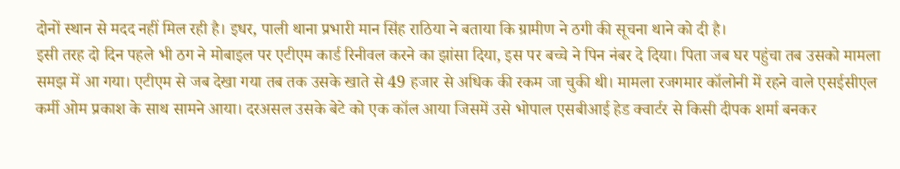दोनों स्थान से मदद नहीं मिल रही है। इधर, पाली थाना प्रभारी मान सिंह राठिया ने बताया कि ग्रामीण ने ठगी की सूचना थाने को दी है।
इसी तरह दो दिन पहले भी ठग ने मोबाइल पर एटीएम कार्ड रिनीवल करने का झांसा दिया, इस पर बच्चे ने पिन नंबर दे दिया। पिता जब घर पहुंचा तब उसको मामला समझ में आ गया। एटीएम से जब देखा गया तब तक उसके खाते से 49 हजार से अधिक की रकम जा चुकी थी। मामला रजगमार कॉलोनी में रहने वाले एसईसीएल कर्मी ओम प्रकाश के साथ सामने आया। दरअसल उसके बेटे को एक कॉल आया जिसमें उसे भोपाल एसबीआई हेड क्वार्टर से किसी दीपक शर्मा बनकर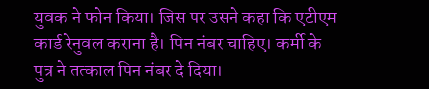युवक ने फोन किया। जिस पर उसने कहा कि एटीएम कार्ड रेनुवल कराना है। पिन नंबर चाहिए। कर्मी के पुत्र ने तत्काल पिन नंबर दे दिया।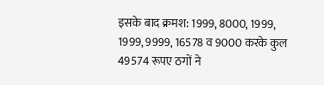इसके बाद क्रमश: 1999, 8000, 1999, 1999, 9999, 16578 व 9000 करके कुल 49574 रूपए ठगों ने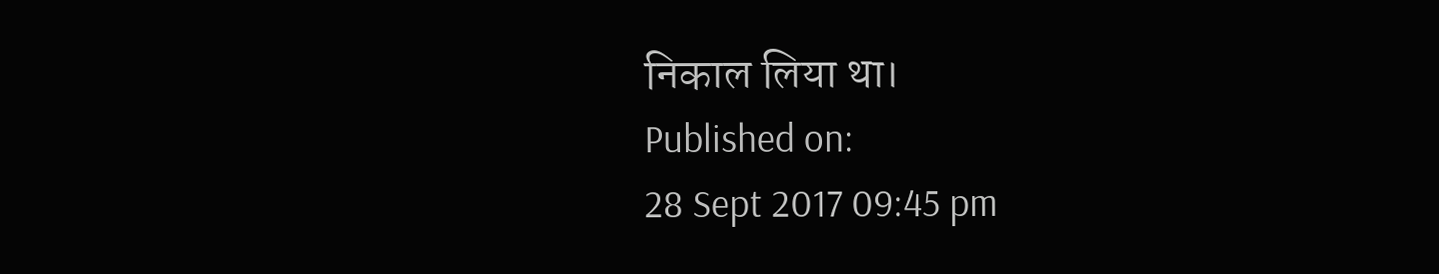निकाल लिया था।
Published on:
28 Sept 2017 09:45 pm